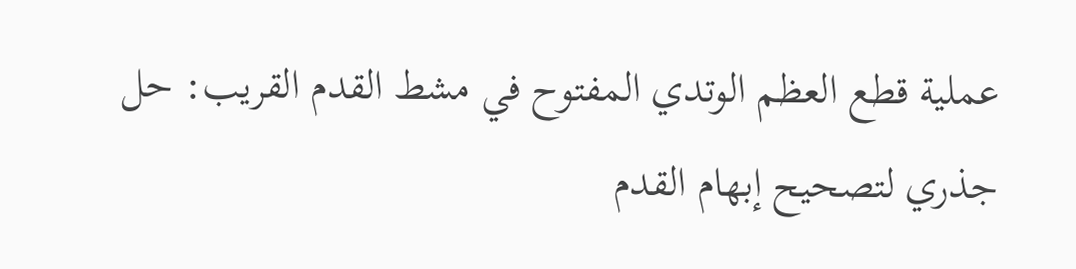عملية قطع العظم الوتدي المفتوح في مشط القدم القريب: حل جذري لتصحيح إبهام القدم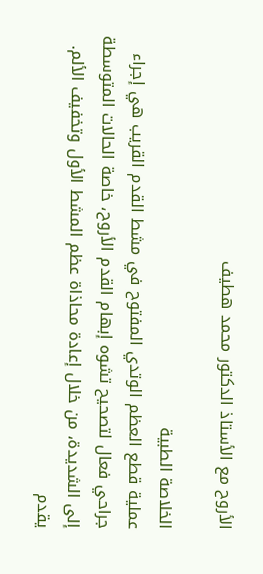الأروح مع الأستاذ الدكتور محمد هطيف

الخلاصة الطبية
عملية قطع العظم الوتدي المفتوح في مشط القدم القريب هي إجراء جراحي فعال لتصحيح تشوه إبهام القدم الأروح، خاصة الحالات المتوسطة إلى الشديدة، من خلال إعادة محاذاة عظم المشط الأول وتخفيف الألم. يقدم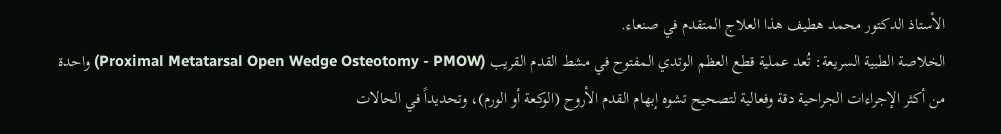الأستاذ الدكتور محمد هطيف هذا العلاج المتقدم في صنعاء.
الخلاصة الطبية السريعة: تُعد عملية قطع العظم الوتدي المفتوح في مشط القدم القريب (Proximal Metatarsal Open Wedge Osteotomy - PMOW) واحدة من أكثر الإجراءات الجراحية دقة وفعالية لتصحيح تشوه إبهام القدم الأروح (الوكعة أو الورم)، وتحديداً في الحالات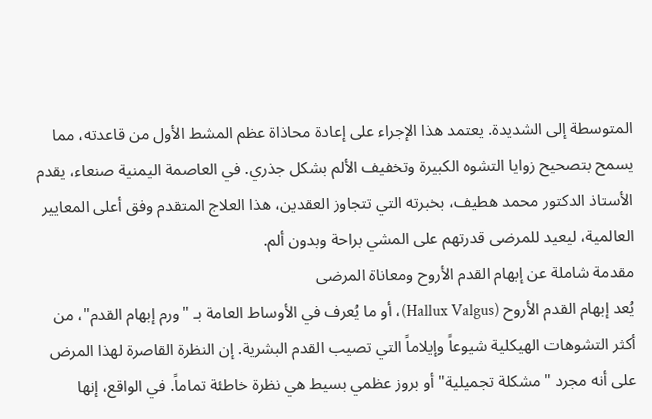المتوسطة إلى الشديدة. يعتمد هذا الإجراء على إعادة محاذاة عظم المشط الأول من قاعدته، مما يسمح بتصحيح زوايا التشوه الكبيرة وتخفيف الألم بشكل جذري. في العاصمة اليمنية صنعاء، يقدم الأستاذ الدكتور محمد هطيف، بخبرته التي تتجاوز العقدين، هذا العلاج المتقدم وفق أعلى المعايير العالمية، ليعيد للمرضى قدرتهم على المشي براحة وبدون ألم.
مقدمة شاملة عن إبهام القدم الأروح ومعاناة المرضى
يُعد إبهام القدم الأروح (Hallux Valgus)، أو ما يُعرف في الأوساط العامة بـ "ورم إبهام القدم"، من أكثر التشوهات الهيكلية شيوعاً وإيلاماً التي تصيب القدم البشرية. إن النظرة القاصرة لهذا المرض على أنه مجرد "مشكلة تجميلية" أو بروز عظمي بسيط هي نظرة خاطئة تماماً. في الواقع، إنها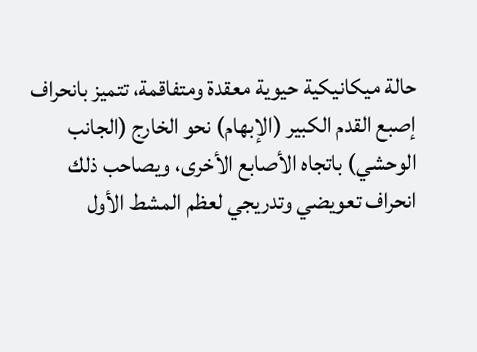حالة ميكانيكية حيوية معقدة ومتفاقمة، تتميز بانحراف إصبع القدم الكبير (الإبهام) نحو الخارج (الجانب الوحشي) باتجاه الأصابع الأخرى، ويصاحب ذلك انحراف تعويضي وتدريجي لعظم المشط الأول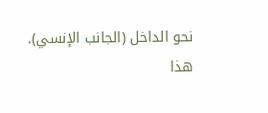نحو الداخل (الجانب الإنسي).
هذا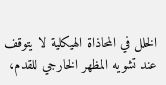الخلل في المحاذاة الهيكلية لا يتوقف عند تشويه المظهر الخارجي للقدم،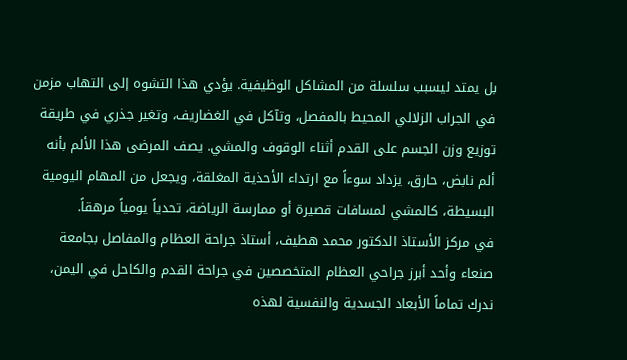بل يمتد ليسبب سلسلة من المشاكل الوظيفية. يؤدي هذا التشوه إلى التهاب مزمن في الجراب الزلالي المحيط بالمفصل، وتآكل في الغضاريف، وتغير جذري في طريقة توزيع وزن الجسم على القدم أثناء الوقوف والمشي. يصف المرضى هذا الألم بأنه ألم نابض، حارق، يزداد سوءاً مع ارتداء الأحذية المغلقة، ويجعل من المهام اليومية البسيطة، كالمشي لمسافات قصيرة أو ممارسة الرياضة، تحدياً يومياً مرهقاً.
في مركز الأستاذ الدكتور محمد هطيف، أستاذ جراحة العظام والمفاصل بجامعة صنعاء وأحد أبرز جراحي العظام المتخصصين في جراحة القدم والكاحل في اليمن، ندرك تماماً الأبعاد الجسدية والنفسية لهذه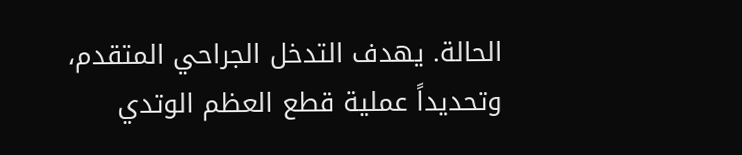الحالة. يهدف التدخل الجراحي المتقدم، وتحديداً عملية قطع العظم الوتدي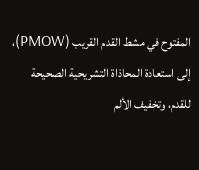المفتوح في مشط القدم القريب (PMOW)، إلى استعادة المحاذاة التشريحية الصحيحة للقدم، وتخفيف الألم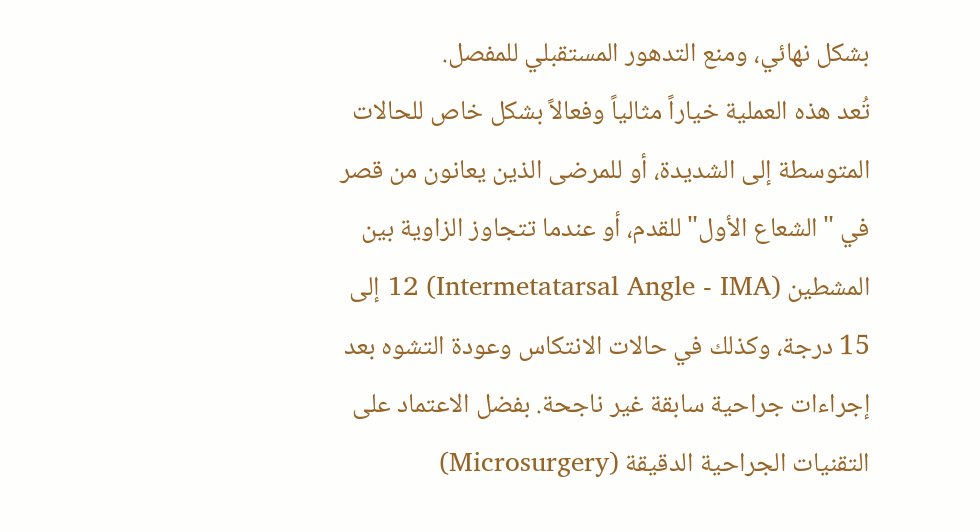بشكل نهائي، ومنع التدهور المستقبلي للمفصل.
تُعد هذه العملية خياراً مثالياً وفعالاً بشكل خاص للحالات المتوسطة إلى الشديدة، أو للمرضى الذين يعانون من قصر في "الشعاع الأول" للقدم، أو عندما تتجاوز الزاوية بين المشطين (Intermetatarsal Angle - IMA) 12 إلى 15 درجة، وكذلك في حالات الانتكاس وعودة التشوه بعد إجراءات جراحية سابقة غير ناجحة. بفضل الاعتماد على التقنيات الجراحية الدقيقة (Microsurgery)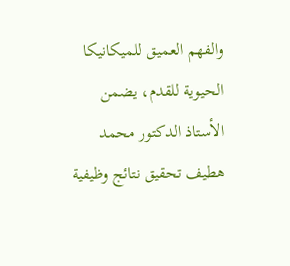والفهم العميق للميكانيكا الحيوية للقدم، يضمن الأستاذ الدكتور محمد هطيف تحقيق نتائج وظيفية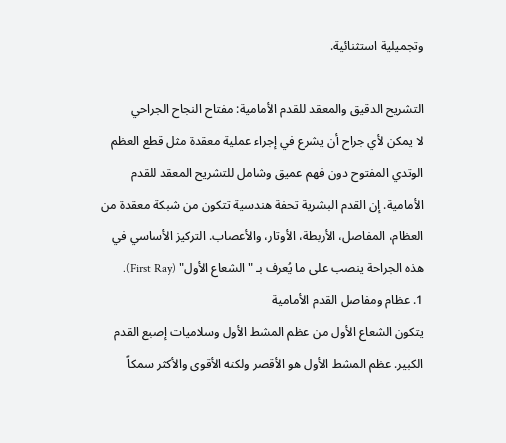وتجميلية استثنائية.

التشريح الدقيق والمعقد للقدم الأمامية: مفتاح النجاح الجراحي
لا يمكن لأي جراح أن يشرع في إجراء عملية معقدة مثل قطع العظم الوتدي المفتوح دون فهم عميق وشامل للتشريح المعقد للقدم الأمامية. إن القدم البشرية تحفة هندسية تتكون من شبكة معقدة من العظام، المفاصل، الأربطة، الأوتار، والأعصاب. التركيز الأساسي في هذه الجراحة ينصب على ما يُعرف بـ "الشعاع الأول" (First Ray).
1. عظام ومفاصل القدم الأمامية
يتكون الشعاع الأول من عظم المشط الأول وسلاميات إصبع القدم الكبير. عظم المشط الأول هو الأقصر ولكنه الأقوى والأكثر سمكاً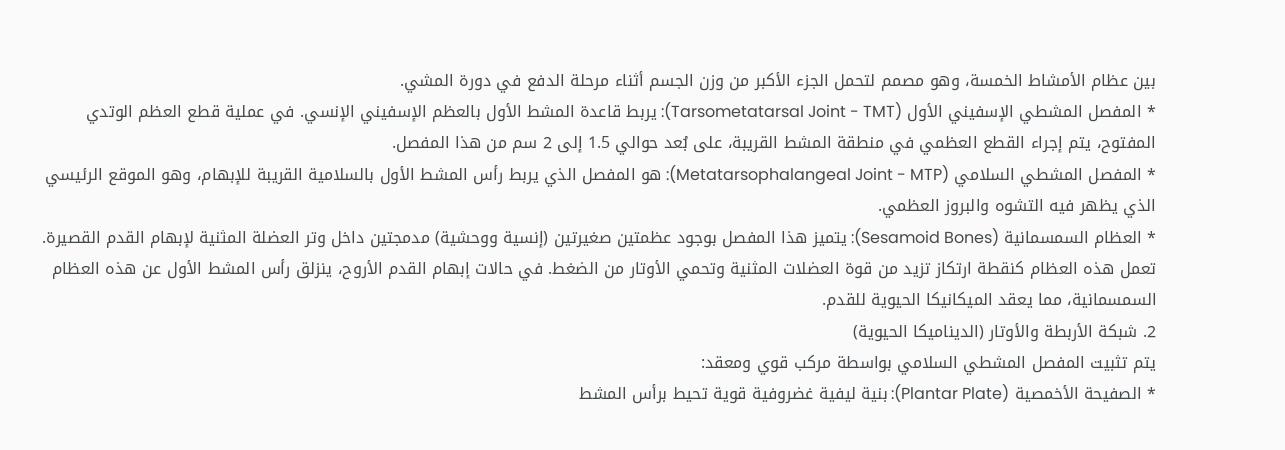بين عظام الأمشاط الخمسة، وهو مصمم لتحمل الجزء الأكبر من وزن الجسم أثناء مرحلة الدفع في دورة المشي.
* المفصل المشطي الإسفيني الأول (Tarsometatarsal Joint - TMT): يربط قاعدة المشط الأول بالعظم الإسفيني الإنسي. في عملية قطع العظم الوتدي المفتوح، يتم إجراء القطع العظمي في منطقة المشط القريبة، على بُعد حوالي 1.5 إلى 2 سم من هذا المفصل.
* المفصل المشطي السلامي (Metatarsophalangeal Joint - MTP): هو المفصل الذي يربط رأس المشط الأول بالسلامية القريبة للإبهام، وهو الموقع الرئيسي الذي يظهر فيه التشوه والبروز العظمي.
* العظام السمسمانية (Sesamoid Bones): يتميز هذا المفصل بوجود عظمتين صغيرتين (إنسية ووحشية) مدمجتين داخل وتر العضلة المثنية لإبهام القدم القصيرة. تعمل هذه العظام كنقطة ارتكاز تزيد من قوة العضلات المثنية وتحمي الأوتار من الضغط. في حالات إبهام القدم الأروح، ينزلق رأس المشط الأول عن هذه العظام السمسمانية، مما يعقد الميكانيكا الحيوية للقدم.
2. شبكة الأربطة والأوتار (الديناميكا الحيوية)
يتم تثبيت المفصل المشطي السلامي بواسطة مركب قوي ومعقد:
* الصفيحة الأخمصية (Plantar Plate): بنية ليفية غضروفية قوية تحيط برأس المشط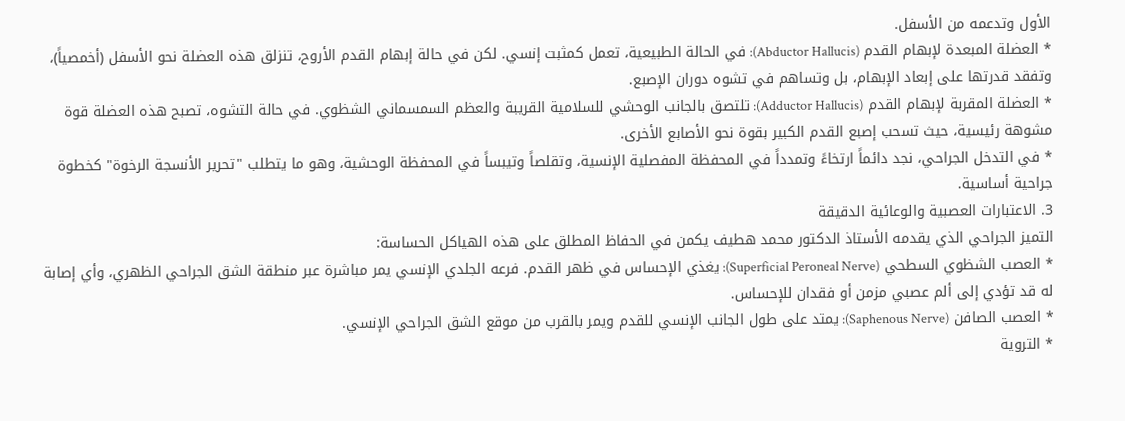الأول وتدعمه من الأسفل.
* العضلة المبعدة لإبهام القدم (Abductor Hallucis): في الحالة الطبيعية، تعمل كمثبت إنسي. لكن في حالة إبهام القدم الأروح، تنزلق هذه العضلة نحو الأسفل (أخمصياً)، وتفقد قدرتها على إبعاد الإبهام، بل وتساهم في تشوه دوران الإصبع.
* العضلة المقربة لإبهام القدم (Adductor Hallucis): تلتصق بالجانب الوحشي للسلامية القريبة والعظم السمسماني الشظوي. في حالة التشوه، تصبح هذه العضلة قوة مشوهة رئيسية، حيث تسحب إصبع القدم الكبير بقوة نحو الأصابع الأخرى.
* في التدخل الجراحي، نجد دائماً ارتخاءً وتمدداً في المحفظة المفصلية الإنسية، وتقلصاً وتيبساً في المحفظة الوحشية، وهو ما يتطلب "تحرير الأنسجة الرخوة" كخطوة جراحية أساسية.
3. الاعتبارات العصبية والوعائية الدقيقة
التميز الجراحي الذي يقدمه الأستاذ الدكتور محمد هطيف يكمن في الحفاظ المطلق على هذه الهياكل الحساسة:
* العصب الشظوي السطحي (Superficial Peroneal Nerve): يغذي الإحساس في ظهر القدم. فرعه الجلدي الإنسي يمر مباشرة عبر منطقة الشق الجراحي الظهري، وأي إصابة له قد تؤدي إلى ألم عصبي مزمن أو فقدان للإحساس.
* العصب الصافن (Saphenous Nerve): يمتد على طول الجانب الإنسي للقدم ويمر بالقرب من موقع الشق الجراحي الإنسي.
* التروية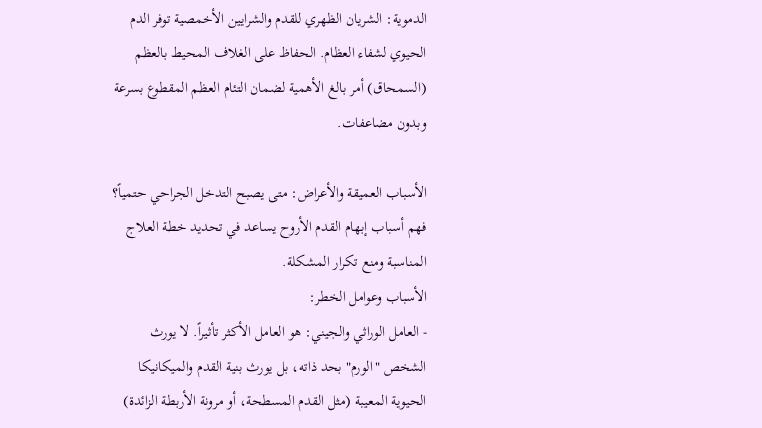الدموية: الشريان الظهري للقدم والشرايين الأخمصية توفر الدم الحيوي لشفاء العظام. الحفاظ على الغلاف المحيط بالعظم (السمحاق) أمر بالغ الأهمية لضمان التئام العظم المقطوع بسرعة وبدون مضاعفات.

الأسباب العميقة والأعراض: متى يصبح التدخل الجراحي حتمياً؟
فهم أسباب إبهام القدم الأروح يساعد في تحديد خطة العلاج المناسبة ومنع تكرار المشكلة.
الأسباب وعوامل الخطر:
- العامل الوراثي والجيني: هو العامل الأكثر تأثيراً. لا يورث الشخص "الورم" بحد ذاته، بل يورث بنية القدم والميكانيكا الحيوية المعيبة (مثل القدم المسطحة، أو مرونة الأربطة الزائدة)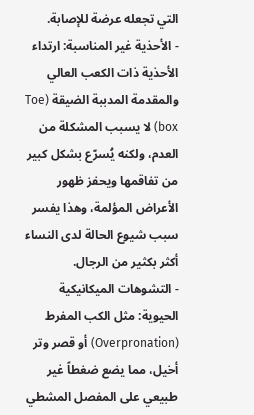التي تجعله عرضة للإصابة.
- الأحذية غير المناسبة: ارتداء الأحذية ذات الكعب العالي والمقدمة المدببة الضيقة (Toe box) لا يسبب المشكلة من العدم، ولكنه يُسرّع بشكل كبير من تفاقمها ويحفز ظهور الأعراض المؤلمة، وهذا يفسر سبب شيوع الحالة لدى النساء أكثر بكثير من الرجال.
- التشوهات الميكانيكية الحيوية: مثل الكب المفرط (Overpronation) أو قصر وتر أخيل، مما يضع ضغطاً غير طبيعي على المفصل المشطي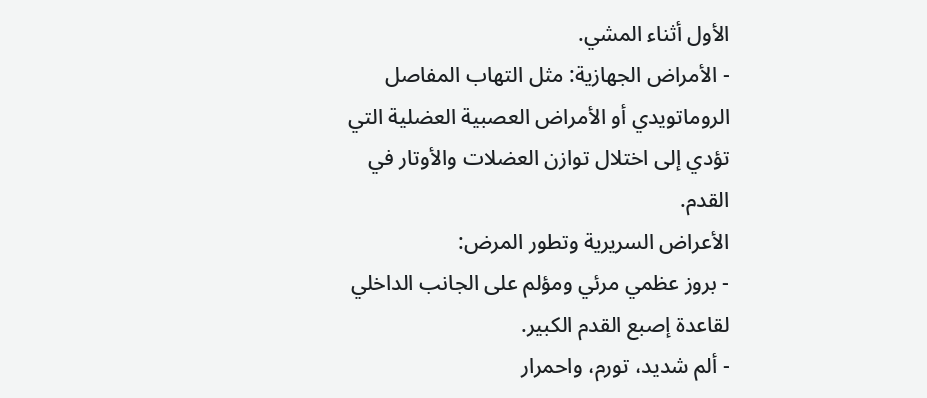الأول أثناء المشي.
- الأمراض الجهازية: مثل التهاب المفاصل الروماتويدي أو الأمراض العصبية العضلية التي تؤدي إلى اختلال توازن العضلات والأوتار في القدم.
الأعراض السريرية وتطور المرض:
- بروز عظمي مرئي ومؤلم على الجانب الداخلي لقاعدة إصبع القدم الكبير.
- ألم شديد، تورم، واحمرار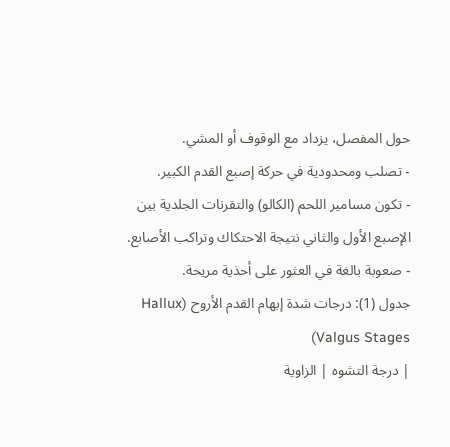حول المفصل، يزداد مع الوقوف أو المشي.
- تصلب ومحدودية في حركة إصبع القدم الكبير.
- تكون مسامير اللحم (الكالو) والتقرنات الجلدية بين الإصبع الأول والثاني نتيجة الاحتكاك وتراكب الأصابع.
- صعوبة بالغة في العثور على أحذية مريحة.
جدول (1): درجات شدة إبهام القدم الأروح (Hallux Valgus Stages)
| درجة التشوه | الزاوية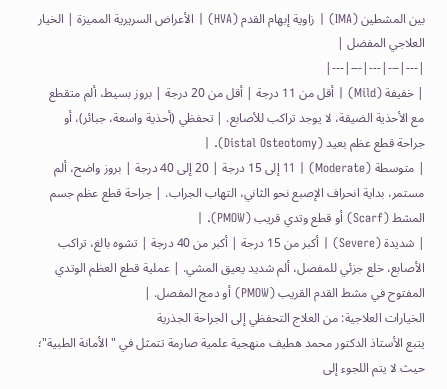بين المشطين (IMA) | زاوية إبهام القدم (HVA) | الأعراض السريرية المميزة | الخيار العلاجي المفضل |
|---|---|---|---|---|
| خفيفة (Mild) | أقل من 11 درجة | أقل من 20 درجة | بروز بسيط، ألم متقطع مع الأحذية الضيقة، لا يوجد تراكب للأصابع. | تحفظي (أحذية واسعة، جبائر)، أو جراحة قطع عظم بعيد (Distal Osteotomy). |
| متوسطة (Moderate) | 11 إلى 15 درجة | 20 إلى 40 درجة | بروز واضح، ألم مستمر، بداية انحراف الإصبع نحو الثاني، التهاب الجراب. | جراحة قطع عظم جسم المشط (Scarf) أو قطع وتدي قريب (PMOW). |
| شديدة (Severe) | أكبر من 15 درجة | أكبر من 40 درجة | تشوه بالغ، تراكب الأصابع، خلع جزئي للمفصل، ألم شديد يعيق المشي. | عملية قطع العظم الوتدي المفتوح في مشط القدم القريب (PMOW) أو دمج المفصل. |
الخيارات العلاجية: من العلاج التحفظي إلى الجراحة الجذرية
يتبع الأستاذ الدكتور محمد هطيف منهجية علمية صارمة تتمثل في "الأمانة الطبية"؛ حيث لا يتم اللجوء إلى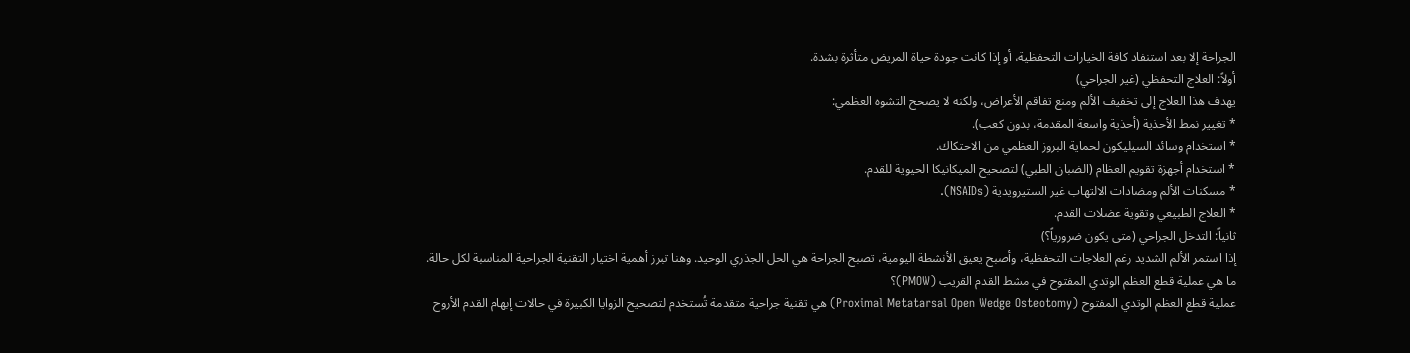الجراحة إلا بعد استنفاد كافة الخيارات التحفظية، أو إذا كانت جودة حياة المريض متأثرة بشدة.
أولاً: العلاج التحفظي (غير الجراحي)
يهدف هذا العلاج إلى تخفيف الألم ومنع تفاقم الأعراض، ولكنه لا يصحح التشوه العظمي:
* تغيير نمط الأحذية (أحذية واسعة المقدمة، بدون كعب).
* استخدام وسائد السيليكون لحماية البروز العظمي من الاحتكاك.
* استخدام أجهزة تقويم العظام (الضبان الطبي) لتصحيح الميكانيكا الحيوية للقدم.
* مسكنات الألم ومضادات الالتهاب غير الستيرويدية (NSAIDs).
* العلاج الطبيعي وتقوية عضلات القدم.
ثانياً: التدخل الجراحي (متى يكون ضرورياً؟)
إذا استمر الألم الشديد رغم العلاجات التحفظية، وأصبح يعيق الأنشطة اليومية، تصبح الجراحة هي الحل الجذري الوحيد. وهنا تبرز أهمية اختيار التقنية الجراحية المناسبة لكل حالة.
ما هي عملية قطع العظم الوتدي المفتوح في مشط القدم القريب (PMOW)؟
عملية قطع العظم الوتدي المفتوح (Proximal Metatarsal Open Wedge Osteotomy) هي تقنية جراحية متقدمة تُستخدم لتصحيح الزوايا الكبيرة في حالات إبهام القدم الأروح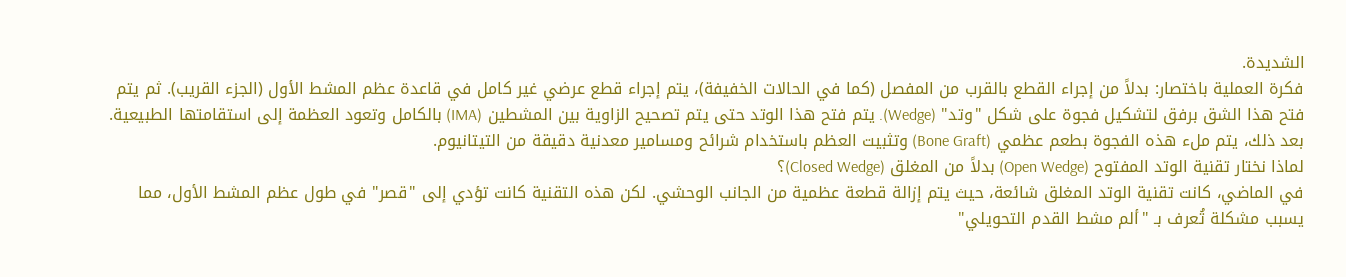الشديدة.
فكرة العملية باختصار: بدلاً من إجراء القطع بالقرب من المفصل (كما في الحالات الخفيفة)، يتم إجراء قطع عرضي غير كامل في قاعدة عظم المشط الأول (الجزء القريب). ثم يتم فتح هذا الشق برفق لتشكيل فجوة على شكل "وتد" (Wedge). يتم فتح هذا الوتد حتى يتم تصحيح الزاوية بين المشطين (IMA) بالكامل وتعود العظمة إلى استقامتها الطبيعية. بعد ذلك، يتم ملء هذه الفجوة بطعم عظمي (Bone Graft) وتثبيت العظم باستخدام شرائح ومسامير معدنية دقيقة من التيتانيوم.
لماذا نختار تقنية الوتد المفتوح (Open Wedge) بدلاً من المغلق (Closed Wedge)؟
في الماضي، كانت تقنية الوتد المغلق شائعة، حيث يتم إزالة قطعة عظمية من الجانب الوحشي. لكن هذه التقنية كانت تؤدي إلى "قصر" في طول عظم المشط الأول، مما يسبب مشكلة تُعرف بـ "ألم مشط القدم التحويلي"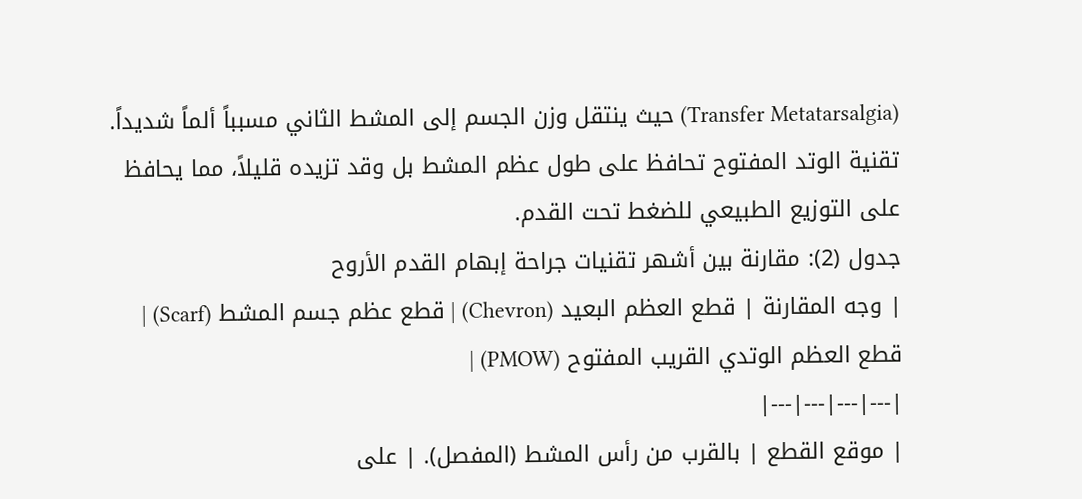(Transfer Metatarsalgia) حيث ينتقل وزن الجسم إلى المشط الثاني مسبباً ألماً شديداً. تقنية الوتد المفتوح تحافظ على طول عظم المشط بل وقد تزيده قليلاً، مما يحافظ على التوزيع الطبيعي للضغط تحت القدم.
جدول (2): مقارنة بين أشهر تقنيات جراحة إبهام القدم الأروح
| وجه المقارنة | قطع العظم البعيد (Chevron) | قطع عظم جسم المشط (Scarf) | قطع العظم الوتدي القريب المفتوح (PMOW) |
|---|---|---|---|
| موقع القطع | بالقرب من رأس المشط (المفصل). | على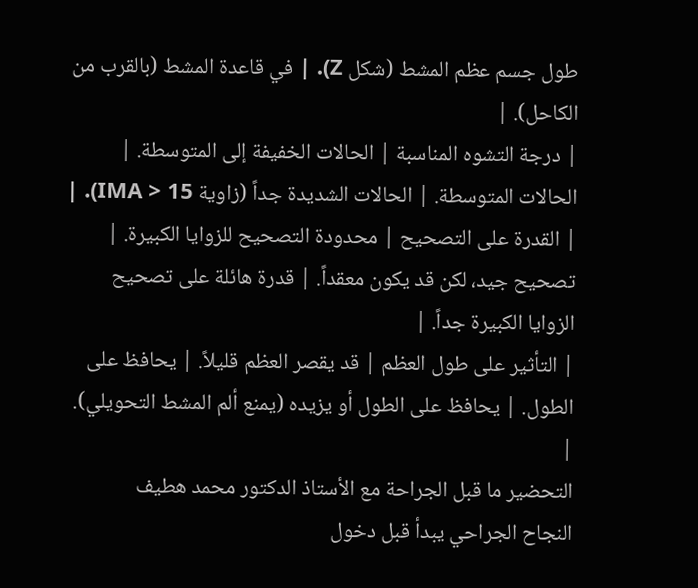طول جسم عظم المشط (شكل Z). | في قاعدة المشط (بالقرب من الكاحل). |
| درجة التشوه المناسبة | الحالات الخفيفة إلى المتوسطة. | الحالات المتوسطة. | الحالات الشديدة جداً (زاوية IMA > 15). |
| القدرة على التصحيح | محدودة التصحيح للزوايا الكبيرة. | تصحيح جيد، لكن قد يكون معقداً. | قدرة هائلة على تصحيح الزوايا الكبيرة جداً. |
| التأثير على طول العظم | قد يقصر العظم قليلاً. | يحافظ على الطول. | يحافظ على الطول أو يزيده (يمنع ألم المشط التحويلي). |
التحضير ما قبل الجراحة مع الأستاذ الدكتور محمد هطيف
النجاح الجراحي يبدأ قبل دخول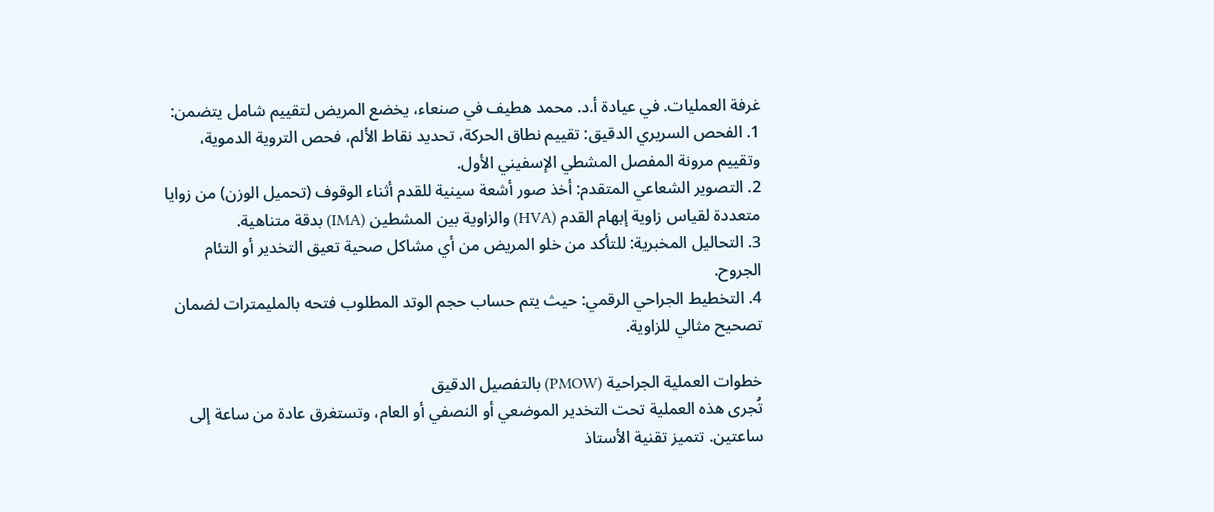غرفة العمليات. في عيادة أ.د. محمد هطيف في صنعاء، يخضع المريض لتقييم شامل يتضمن:
1. الفحص السريري الدقيق: تقييم نطاق الحركة، تحديد نقاط الألم، فحص التروية الدموية، وتقييم مرونة المفصل المشطي الإسفيني الأول.
2. التصوير الشعاعي المتقدم: أخذ صور أشعة سينية للقدم أثناء الوقوف (تحميل الوزن) من زوايا متعددة لقياس زاوية إبهام القدم (HVA) والزاوية بين المشطين (IMA) بدقة متناهية.
3. التحاليل المخبرية: للتأكد من خلو المريض من أي مشاكل صحية تعيق التخدير أو التئام الجروح.
4. التخطيط الجراحي الرقمي: حيث يتم حساب حجم الوتد المطلوب فتحه بالمليمترات لضمان تصحيح مثالي للزاوية.

خطوات العملية الجراحية (PMOW) بالتفصيل الدقيق
تُجرى هذه العملية تحت التخدير الموضعي أو النصفي أو العام، وتستغرق عادة من ساعة إلى ساعتين. تتميز تقنية الأستاذ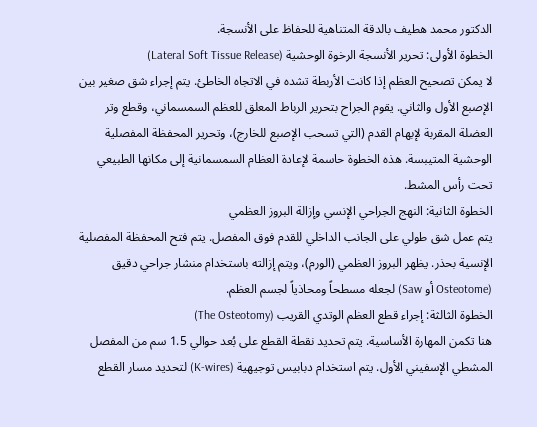الدكتور محمد هطيف بالدقة المتناهية للحفاظ على الأنسجة.
الخطوة الأولى: تحرير الأنسجة الرخوة الوحشية (Lateral Soft Tissue Release)
لا يمكن تصحيح العظم إذا كانت الأربطة تشده في الاتجاه الخاطئ. يتم إجراء شق صغير بين الإصبع الأول والثاني. يقوم الجراح بتحرير الرباط المعلق للعظم السمسماني، وقطع وتر العضلة المقربة لإبهام القدم (التي تسحب الإصبع للخارج)، وتحرير المحفظة المفصلية الوحشية المتيبسة. هذه الخطوة حاسمة لإعادة العظام السمسمانية إلى مكانها الطبيعي تحت رأس المشط.
الخطوة الثانية: النهج الجراحي الإنسي وإزالة البروز العظمي
يتم عمل شق طولي على الجانب الداخلي للقدم فوق المفصل. يتم فتح المحفظة المفصلية الإنسية بحذر. يظهر البروز العظمي (الورم)، ويتم إزالته باستخدام منشار جراحي دقيق (Osteotome أو Saw) لجعله مسطحاً ومحاذياً لجسم العظم.
الخطوة الثالثة: إجراء قطع العظم الوتدي القريب (The Osteotomy)
هنا تكمن المهارة الأساسية. يتم تحديد نقطة القطع على بُعد حوالي 1.5 سم من المفصل المشطي الإسفيني الأول. يتم استخدام دبابيس توجيهية (K-wires) لتحديد مسار القطع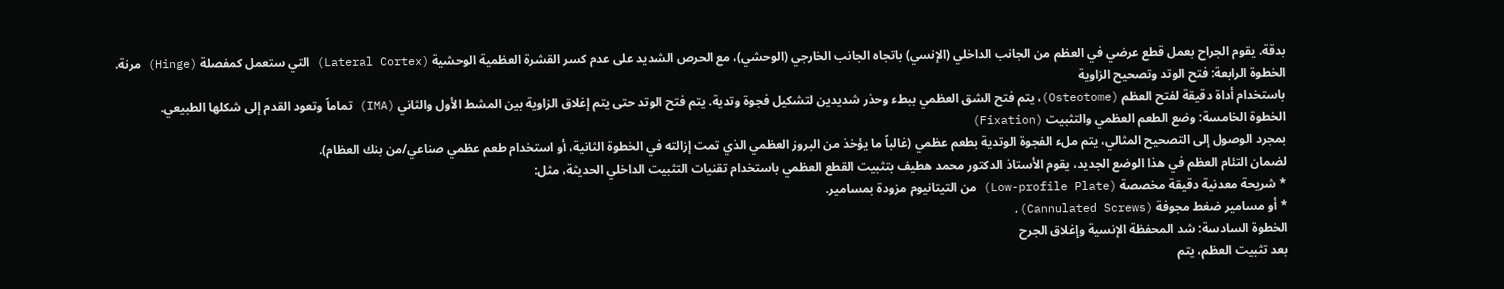بدقة. يقوم الجراح بعمل قطع عرضي في العظم من الجانب الداخلي (الإنسي) باتجاه الجانب الخارجي (الوحشي)، مع الحرص الشديد على عدم كسر القشرة العظمية الوحشية (Lateral Cortex) التي ستعمل كمفصلة (Hinge) مرنة.
الخطوة الرابعة: فتح الوتد وتصحيح الزاوية
باستخدام أداة دقيقة لفتح العظم (Osteotome)، يتم فتح الشق العظمي ببطء وحذر شديدين لتشكيل فجوة وتدية. يتم فتح الوتد حتى يتم إغلاق الزاوية بين المشط الأول والثاني (IMA) تماماً وتعود القدم إلى شكلها الطبيعي.
الخطوة الخامسة: وضع الطعم العظمي والتثبيت (Fixation)
بمجرد الوصول إلى التصحيح المثالي، يتم ملء الفجوة الوتدية بطعم عظمي (غالباً ما يؤخذ من البروز العظمي الذي تمت إزالته في الخطوة الثانية، أو استخدام طعم عظمي صناعي/من بنك العظام).
لضمان التئام العظم في هذا الوضع الجديد، يقوم الأستاذ الدكتور محمد هطيف بتثبيت القطع العظمي باستخدام تقنيات التثبيت الداخلي الحديثة، مثل:
* شريحة معدنية دقيقة مخصصة (Low-profile Plate) من التيتانيوم مزودة بمسامير.
* أو مسامير ضغط مجوفة (Cannulated Screws).
الخطوة السادسة: شد المحفظة الإنسية وإغلاق الجرح
بعد تثبيت العظم، يتم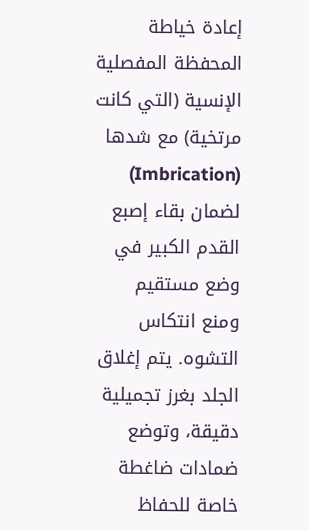إعادة خياطة المحفظة المفصلية الإنسية (التي كانت مرتخية) مع شدها (Imbrication) لضمان بقاء إصبع القدم الكبير في وضع مستقيم ومنع انتكاس التشوه. يتم إغلاق الجلد بغرز تجميلية دقيقة، وتوضع ضمادات ضاغطة خاصة للحفاظ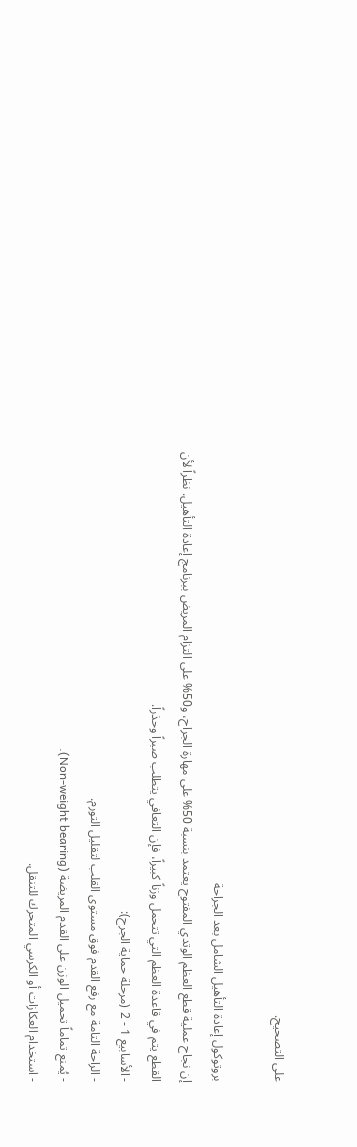على التصحيح.

بروتوكول إعادة التأهيل الشامل بعد الجراحة
إن نجاح عملية قطع العظم الوتدي المفتوح يعتمد بنسبة 50% على مهارة الجراح، و50% على التزام المريض ببرنامج إعادة التأهيل. نظراً لأن القطع يتم في قاعدة العظم التي تتحمل وزناً كبيراً، فإن التعافي يتطلب صبراً وحذراً.
- الأسابيع 1 - 2 (مرحلة حماية الجرح):
- الراحة التامة مع رفع القدم فوق مستوى القلب لتقليل التورم.
- يُمنع تماماً تحميل الوزن على القدم المريضة (Non-weight bearing).
- استخدام العكازات أو الكرسي المتحرك للتنقل.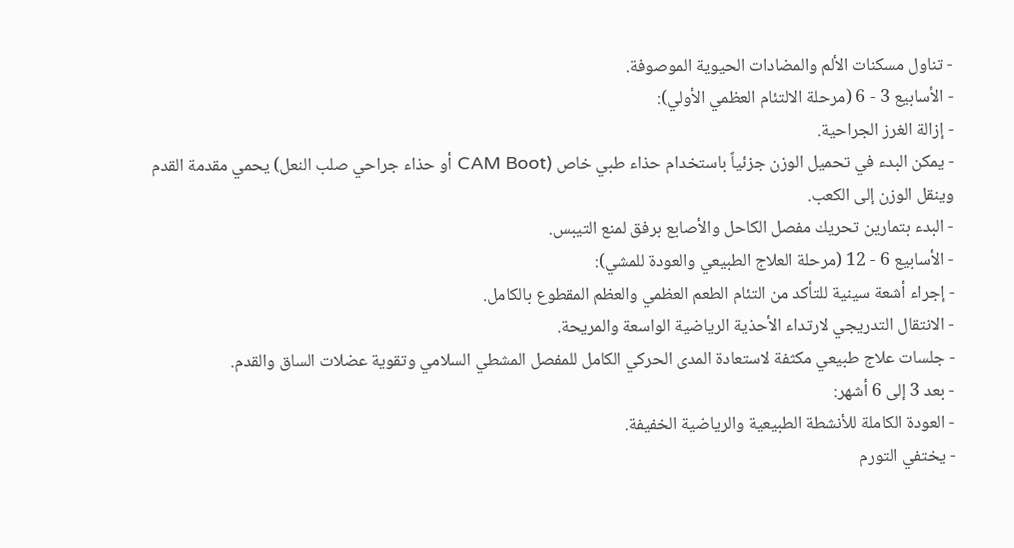- تناول مسكنات الألم والمضادات الحيوية الموصوفة.
- الأسابيع 3 - 6 (مرحلة الالتئام العظمي الأولي):
- إزالة الغرز الجراحية.
- يمكن البدء في تحميل الوزن جزئياً باستخدام حذاء طبي خاص (CAM Boot أو حذاء جراحي صلب النعل) يحمي مقدمة القدم وينقل الوزن إلى الكعب.
- البدء بتمارين تحريك مفصل الكاحل والأصابع برفق لمنع التيبس.
- الأسابيع 6 - 12 (مرحلة العلاج الطبيعي والعودة للمشي):
- إجراء أشعة سينية للتأكد من التئام الطعم العظمي والعظم المقطوع بالكامل.
- الانتقال التدريجي لارتداء الأحذية الرياضية الواسعة والمريحة.
- جلسات علاج طبيعي مكثفة لاستعادة المدى الحركي الكامل للمفصل المشطي السلامي وتقوية عضلات الساق والقدم.
- بعد 3 إلى 6 أشهر:
- العودة الكاملة للأنشطة الطبيعية والرياضية الخفيفة.
- يختفي التورم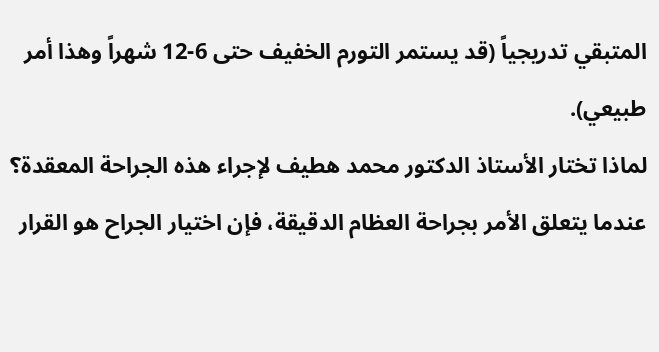المتبقي تدريجياً (قد يستمر التورم الخفيف حتى 6-12 شهراً وهذا أمر طبيعي).
لماذا تختار الأستاذ الدكتور محمد هطيف لإجراء هذه الجراحة المعقدة؟
عندما يتعلق الأمر بجراحة العظام الدقيقة، فإن اختيار الجراح هو القرار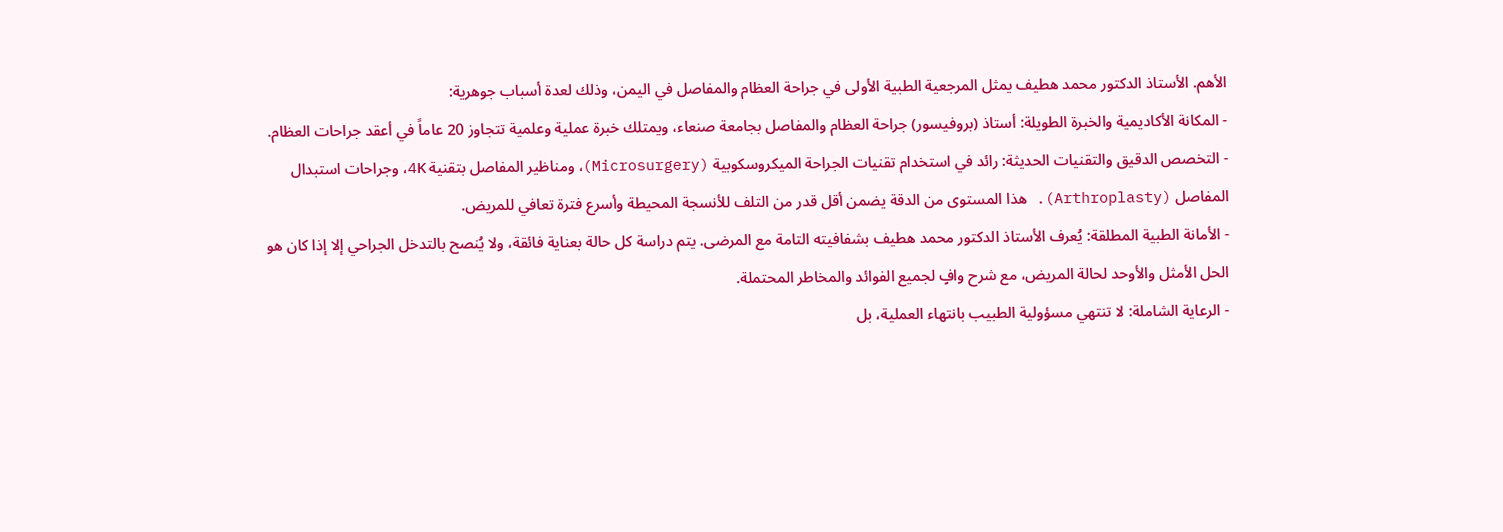الأهم. الأستاذ الدكتور محمد هطيف يمثل المرجعية الطبية الأولى في جراحة العظام والمفاصل في اليمن، وذلك لعدة أسباب جوهرية:
- المكانة الأكاديمية والخبرة الطويلة: أستاذ (بروفيسور) جراحة العظام والمفاصل بجامعة صنعاء، ويمتلك خبرة عملية وعلمية تتجاوز 20 عاماً في أعقد جراحات العظام.
- التخصص الدقيق والتقنيات الحديثة: رائد في استخدام تقنيات الجراحة الميكروسكوبية (Microsurgery)، ومناظير المفاصل بتقنية 4K، وجراحات استبدال المفاصل (Arthroplasty). هذا المستوى من الدقة يضمن أقل قدر من التلف للأنسجة المحيطة وأسرع فترة تعافي للمريض.
- الأمانة الطبية المطلقة: يُعرف الأستاذ الدكتور محمد هطيف بشفافيته التامة مع المرضى. يتم دراسة كل حالة بعناية فائقة، ولا يُنصح بالتدخل الجراحي إلا إذا كان هو الحل الأمثل والأوحد لحالة المريض، مع شرح وافٍ لجميع الفوائد والمخاطر المحتملة.
- الرعاية الشاملة: لا تنتهي مسؤولية الطبيب بانتهاء العملية، بل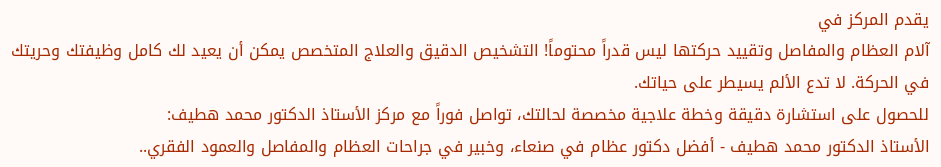يقدم المركز في
آلام العظام والمفاصل وتقييد حركتها ليس قدراً محتوماً! التشخيص الدقيق والعلاج المتخصص يمكن أن يعيد لك كامل وظيفتك وحريتك في الحركة. لا تدع الألم يسيطر على حياتك.
للحصول على استشارة دقيقة وخطة علاجية مخصصة لحالتك، تواصل فوراً مع مركز الأستاذ الدكتور محمد هطيف:
الأستاذ الدكتور محمد هطيف - أفضل دكتور عظام في صنعاء، وخبير في جراحات العظام والمفاصل والعمود الفقري..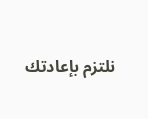نلتزم بإعادتك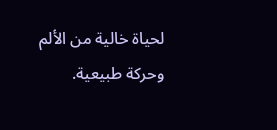لحياة خالية من الألم وحركة طبيعية.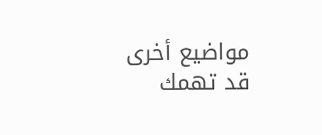مواضيع أخرى قد تهمك